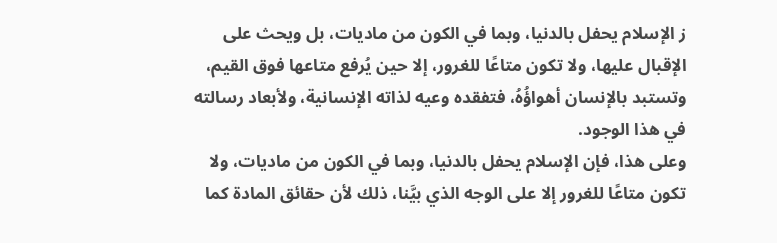ز الإسلام يحفل بالدنيا، وبما في الكون من ماديات، بل ويحث على الإقبال عليها، ولا تكون متاعًا للغرور، إلا حين يُرفع متاعها فوق القيم، وتستبد بالإنسان أهواؤُهُ، فتفقده وعيه لذاته الإنسانية، ولأبعاد رسالته في هذا الوجود.
وعلى هذا، فإن الإسلام يحفل بالدنيا، وبما في الكون من ماديات، ولا تكون متاعًا للغرور إلا على الوجه الذي بيَّنا، ذلك لأن حقائق المادة كما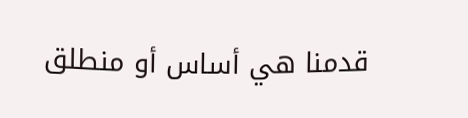قدمنا هي أساس أو منطلق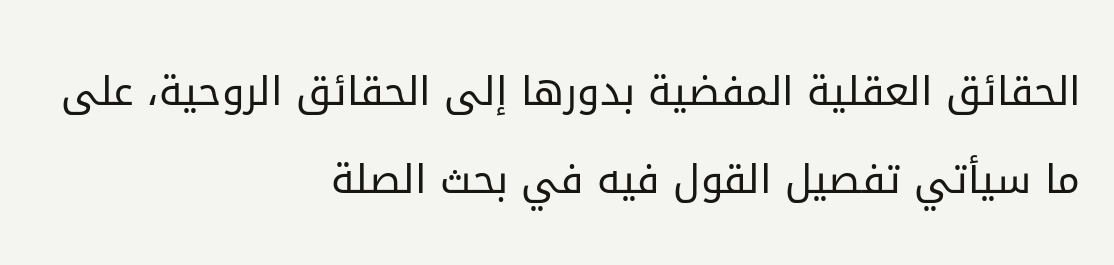الحقائق العقلية المفضية بدورها إلى الحقائق الروحية، على ما سيأتي تفصيل القول فيه في بحث الصلة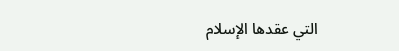التي عقدها الإسلام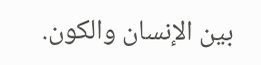بين الإنسان والكون.